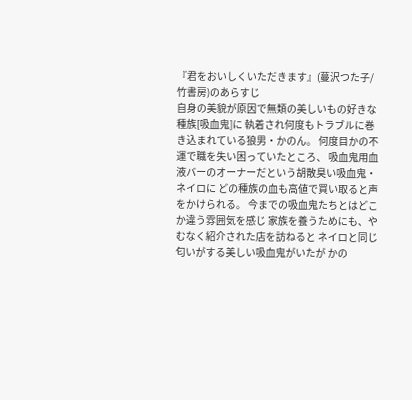『君をおいしくいただきます』(蔓沢つた子/竹書房)のあらすじ
自身の美貌が原因で無類の美しいもの好きな種族[吸血鬼]に 執着され何度もトラブルに巻き込まれている狼男・かのん。 何度目かの不運で職を失い困っていたところ、 吸血鬼用血液バーのオーナーだという胡散臭い吸血鬼・ネイロに どの種族の血も高値で買い取ると声をかけられる。 今までの吸血鬼たちとはどこか違う雰囲気を感じ 家族を養うためにも、やむなく紹介された店を訪ねると ネイロと同じ匂いがする美しい吸血鬼がいたが かの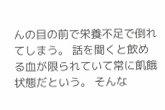んの目の前で栄養不足で倒れてしまう。 話を聞くと飲める血が限られていて常に飢餓状態だという。 そんな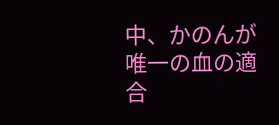中、かのんが唯一の血の適合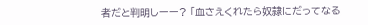者だと判明しーー? 「血さえくれたら奴隷にだってなる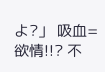よ?」 吸血=欲情!!? 不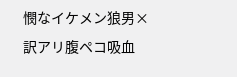憫なイケメン狼男×訳アリ腹ペコ吸血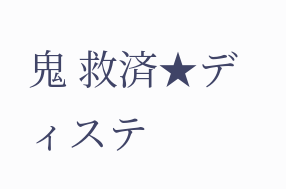鬼 救済★ディステ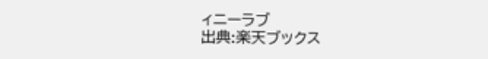ィニーラブ
出典:楽天ブックス